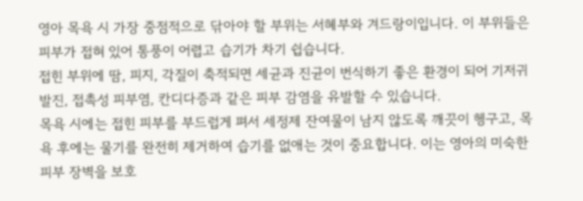영아 목욕 시 가장 중점적으로 닦아야 할 부위는 서혜부와 겨드랑이입니다. 이 부위들은 피부가 접혀 있어 통풍이 어렵고 습기가 차기 쉽습니다.
접힌 부위에 땀, 피지, 각질이 축적되면 세균과 진균이 번식하기 좋은 환경이 되어 기저귀 발진, 접촉성 피부염, 칸디다증과 같은 피부 감염을 유발할 수 있습니다.
목욕 시에는 접힌 피부를 부드럽게 펴서 세정제 잔여물이 남지 않도록 깨끗이 헹구고, 목욕 후에는 물기를 완전히 제거하여 습기를 없애는 것이 중요합니다. 이는 영아의 미숙한 피부 장벽을 보호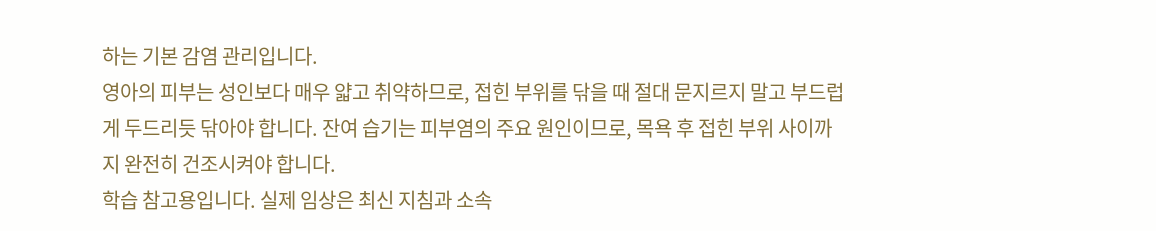하는 기본 감염 관리입니다.
영아의 피부는 성인보다 매우 얇고 취약하므로, 접힌 부위를 닦을 때 절대 문지르지 말고 부드럽게 두드리듯 닦아야 합니다. 잔여 습기는 피부염의 주요 원인이므로, 목욕 후 접힌 부위 사이까지 완전히 건조시켜야 합니다.
학습 참고용입니다. 실제 임상은 최신 지침과 소속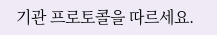기관 프로토콜을 따르세요.